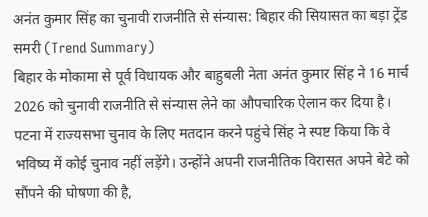अनंत कुमार सिंह का चुनावी राजनीति से संन्यास: बिहार की सियासत का बड़ा ट्रेंड समरी (Trend Summary)
बिहार के मोकामा से पूर्व विधायक और बाहुबली नेता अनंत कुमार सिंह ने 16 मार्च 2026 को चुनावी राजनीति से संन्यास लेने का औपचारिक ऐलान कर दिया है। पटना में राज्यसभा चुनाव के लिए मतदान करने पहुंचे सिंह ने स्पष्ट किया कि वे भविष्य में कोई चुनाव नहीं लड़ेंगे। उन्होंने अपनी राजनीतिक विरासत अपने बेटे को सौंपने की घोषणा की है,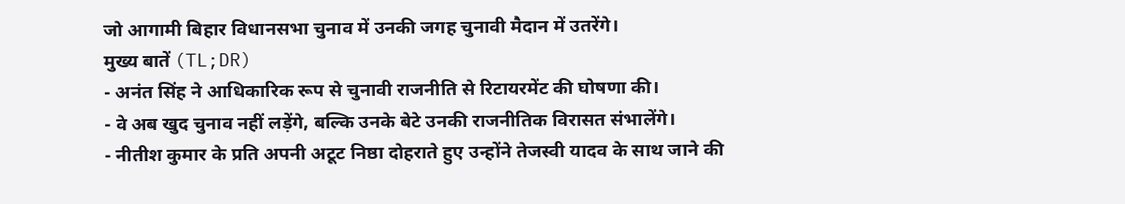जो आगामी बिहार विधानसभा चुनाव में उनकी जगह चुनावी मैदान में उतरेंगे।
मुख्य बातें (TL;DR)
- अनंत सिंह ने आधिकारिक रूप से चुनावी राजनीति से रिटायरमेंट की घोषणा की।
- वे अब खुद चुनाव नहीं लड़ेंगे, बल्कि उनके बेटे उनकी राजनीतिक विरासत संभालेंगे।
- नीतीश कुमार के प्रति अपनी अटूट निष्ठा दोहराते हुए उन्होंने तेजस्वी यादव के साथ जाने की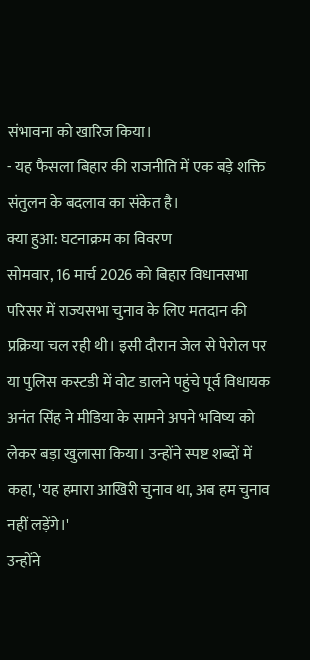संभावना को खारिज किया।
- यह फैसला बिहार की राजनीति में एक बड़े शक्ति संतुलन के बदलाव का संकेत है।
क्या हुआ: घटनाक्रम का विवरण
सोमवार, 16 मार्च 2026 को बिहार विधानसभा परिसर में राज्यसभा चुनाव के लिए मतदान की प्रक्रिया चल रही थी। इसी दौरान जेल से पेरोल पर या पुलिस कस्टडी में वोट डालने पहुंचे पूर्व विधायक अनंत सिंह ने मीडिया के सामने अपने भविष्य को लेकर बड़ा खुलासा किया। उन्होंने स्पष्ट शब्दों में कहा, 'यह हमारा आखिरी चुनाव था, अब हम चुनाव नहीं लड़ेंगे।'
उन्होंने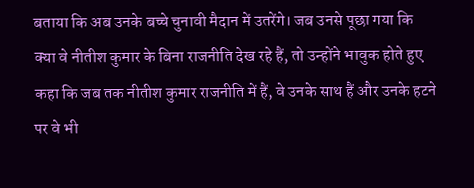बताया कि अब उनके बच्चे चुनावी मैदान में उतरेंगे। जब उनसे पूछा गया कि क्या वे नीतीश कुमार के बिना राजनीति देख रहे हैं, तो उन्होंने भावुक होते हुए कहा कि जब तक नीतीश कुमार राजनीति में हैं, वे उनके साथ हैं और उनके हटने पर वे भी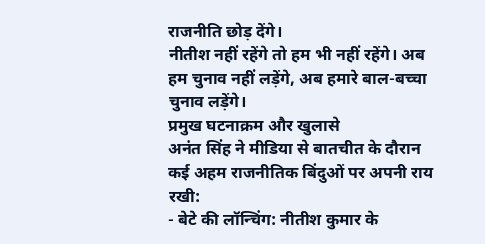राजनीति छोड़ देंगे।
नीतीश नहीं रहेंगे तो हम भी नहीं रहेंगे। अब हम चुनाव नहीं लड़ेंगे, अब हमारे बाल-बच्चा चुनाव लड़ेंगे।
प्रमुख घटनाक्रम और खुलासे
अनंत सिंह ने मीडिया से बातचीत के दौरान कई अहम राजनीतिक बिंदुओं पर अपनी राय रखी:
- बेटे की लॉन्चिंग: नीतीश कुमार के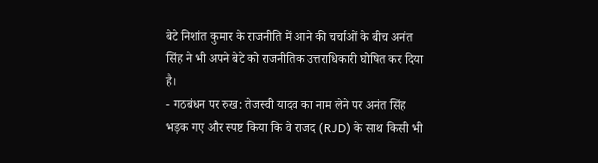बेटे निशांत कुमार के राजनीति में आने की चर्चाओं के बीच अनंत सिंह ने भी अपने बेटे को राजनीतिक उत्तराधिकारी घोषित कर दिया है।
- गठबंधन पर रुख: तेजस्वी यादव का नाम लेने पर अनंत सिंह भड़क गए और स्पष्ट किया कि वे राजद (RJD) के साथ किसी भी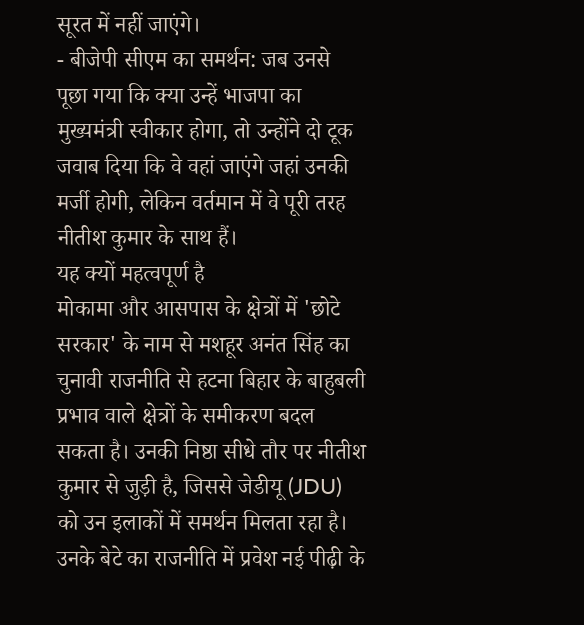सूरत में नहीं जाएंगे।
- बीजेपी सीएम का समर्थन: जब उनसे पूछा गया कि क्या उन्हें भाजपा का मुख्यमंत्री स्वीकार होगा, तो उन्होंने दो टूक जवाब दिया कि वे वहां जाएंगे जहां उनकी मर्जी होगी, लेकिन वर्तमान में वे पूरी तरह नीतीश कुमार के साथ हैं।
यह क्यों महत्वपूर्ण है
मोकामा और आसपास के क्षेत्रों में 'छोटे सरकार' के नाम से मशहूर अनंत सिंह का चुनावी राजनीति से हटना बिहार के बाहुबली प्रभाव वाले क्षेत्रों के समीकरण बदल सकता है। उनकी निष्ठा सीधे तौर पर नीतीश कुमार से जुड़ी है, जिससे जेडीयू (JDU) को उन इलाकों में समर्थन मिलता रहा है। उनके बेटे का राजनीति में प्रवेश नई पीढ़ी के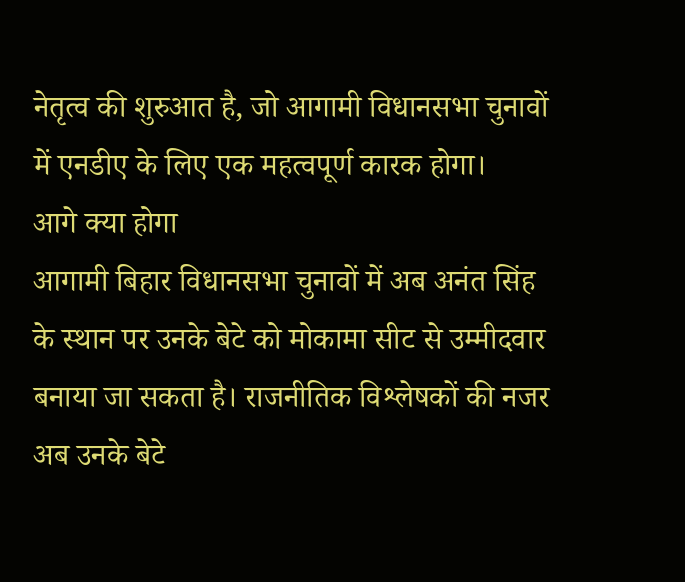नेतृत्व की शुरुआत है, जो आगामी विधानसभा चुनावों में एनडीए के लिए एक महत्वपूर्ण कारक होगा।
आगे क्या होगा
आगामी बिहार विधानसभा चुनावों में अब अनंत सिंह के स्थान पर उनके बेटे को मोकामा सीट से उम्मीदवार बनाया जा सकता है। राजनीतिक विश्लेषकों की नजर अब उनके बेटे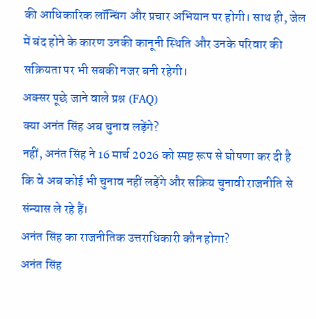की आधिकारिक लॉन्चिंग और प्रचार अभियान पर होगी। साथ ही, जेल में बंद होने के कारण उनकी कानूनी स्थिति और उनके परिवार की सक्रियता पर भी सबकी नजर बनी रहेगी।
अक्सर पूछे जाने वाले प्रश्न (FAQ)
क्या अनंत सिंह अब चुनाव लड़ेंगे?
नहीं, अनंत सिंह ने 16 मार्च 2026 को स्पष्ट रूप से घोषणा कर दी है कि वे अब कोई भी चुनाव नहीं लड़ेंगे और सक्रिय चुनावी राजनीति से संन्यास ले रहे हैं।
अनंत सिंह का राजनीतिक उत्तराधिकारी कौन होगा?
अनंत सिंह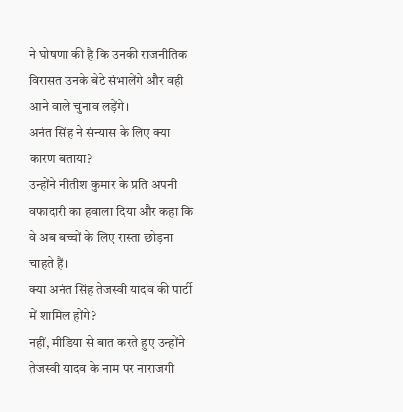ने घोषणा की है कि उनकी राजनीतिक विरासत उनके बेटे संभालेंगे और वही आने वाले चुनाव लड़ेंगे।
अनंत सिंह ने संन्यास के लिए क्या कारण बताया?
उन्होंने नीतीश कुमार के प्रति अपनी वफादारी का हवाला दिया और कहा कि वे अब बच्चों के लिए रास्ता छोड़ना चाहते हैं।
क्या अनंत सिंह तेजस्वी यादव की पार्टी में शामिल होंगे?
नहीं, मीडिया से बात करते हुए उन्होंने तेजस्वी यादव के नाम पर नाराजगी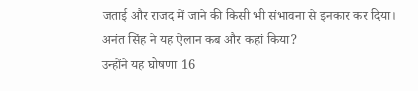जताई और राजद में जाने की किसी भी संभावना से इनकार कर दिया।
अनंत सिंह ने यह ऐलान कब और कहां किया?
उन्होंने यह घोषणा 16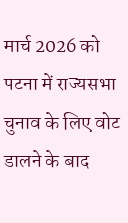मार्च 2026 को पटना में राज्यसभा चुनाव के लिए वोट डालने के बाद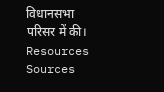विधानसभा परिसर में की।
Resources
Sources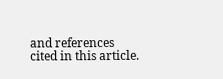and references cited in this article.